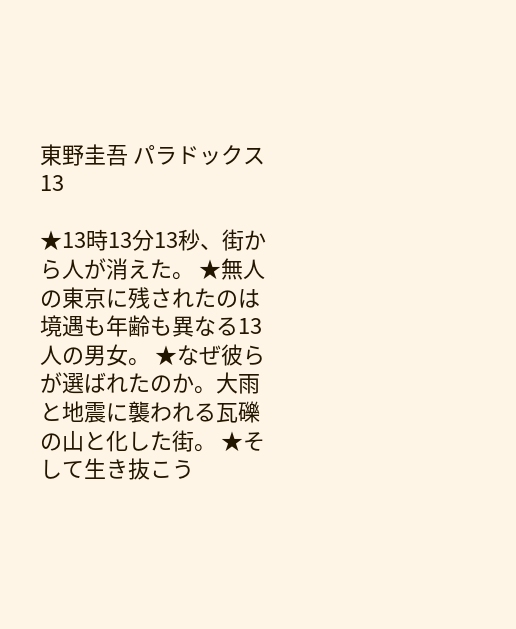東野圭吾 パラドックス13

★13時13分13秒、街から人が消えた。 ★無人の東京に残されたのは境遇も年齢も異なる13人の男女。 ★なぜ彼らが選ばれたのか。大雨と地震に襲われる瓦礫の山と化した街。 ★そして生き抜こう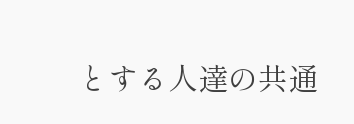とする人達の共通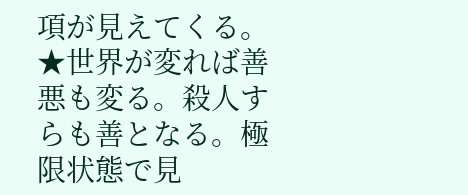項が見えてくる。 ★世界が変れば善悪も変る。殺人すらも善となる。極限状態で見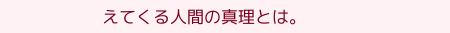えてくる人間の真理とは。